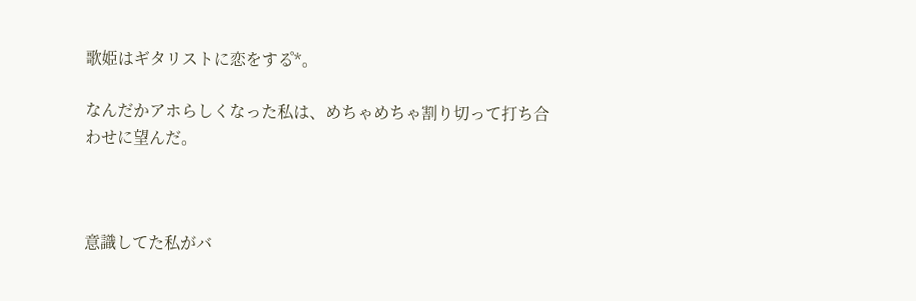歌姫はギタリストに恋をする゚*。

なんだかアホらしくなった私は、めちゃめちゃ割り切って打ち合わせに望んだ。



意識してた私がバ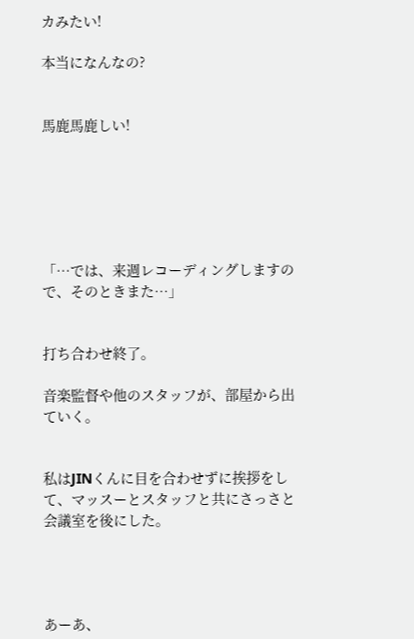カみたい!

本当になんなの?


馬鹿馬鹿しい!






「…では、来週レコーディングしますので、そのときまた…」


打ち合わせ終了。

音楽監督や他のスタッフが、部屋から出ていく。


私はJINくんに目を合わせずに挨拶をして、マッスーとスタッフと共にさっさと会議室を後にした。




あーあ、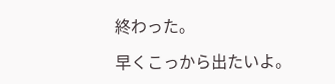終わった。

早くこっから出たいよ。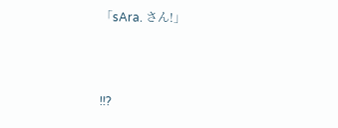「sAra. さん!」



!!?